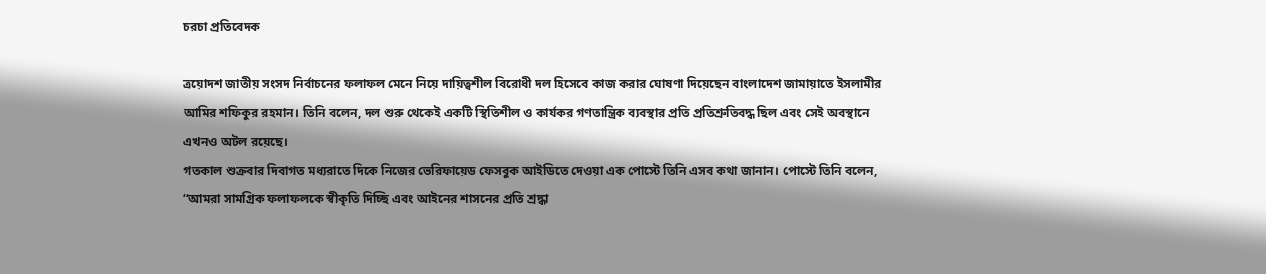চরচা প্রতিবেদক

ত্রয়োদশ জাতীয় সংসদ নির্বাচনের ফলাফল মেনে নিয়ে দায়িত্বশীল বিরোধী দল হিসেবে কাজ করার ঘোষণা দিয়েছেন বাংলাদেশ জামায়াতে ইসলামীর আমির শফিকুর রহমান। তিনি বলেন, দল শুরু থেকেই একটি স্থিতিশীল ও কার্যকর গণতান্ত্রিক ব্যবস্থার প্রতি প্রতিশ্রুতিবদ্ধ ছিল এবং সেই অবস্থানে এখনও অটল রয়েছে।
গতকাল শুক্রবার দিবাগত মধ্যরাতে দিকে নিজের ভেরিফায়েড ফেসবুক আইডিতে দেওয়া এক পোস্টে তিনি এসব কথা জানান। পোস্টে তিনি বলেন, ‘‘আমরা সামগ্রিক ফলাফলকে স্বীকৃতি দিচ্ছি এবং আইনের শাসনের প্রতি শ্রদ্ধা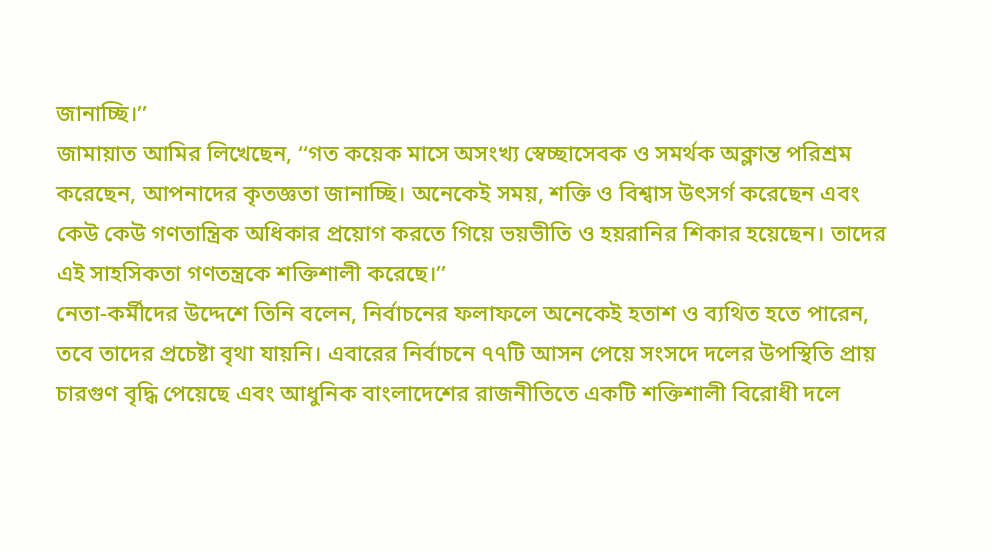জানাচ্ছি।’’
জামায়াত আমির লিখেছেন, ‘‘গত কয়েক মাসে অসংখ্য স্বেচ্ছাসেবক ও সমর্থক অক্লান্ত পরিশ্রম করেছেন, আপনাদের কৃতজ্ঞতা জানাচ্ছি। অনেকেই সময়, শক্তি ও বিশ্বাস উৎসর্গ করেছেন এবং কেউ কেউ গণতান্ত্রিক অধিকার প্রয়োগ করতে গিয়ে ভয়ভীতি ও হয়রানির শিকার হয়েছেন। তাদের এই সাহসিকতা গণতন্ত্রকে শক্তিশালী করেছে।’’
নেতা-কর্মীদের উদ্দেশে তিনি বলেন, নির্বাচনের ফলাফলে অনেকেই হতাশ ও ব্যথিত হতে পারেন, তবে তাদের প্রচেষ্টা বৃথা যায়নি। এবারের নির্বাচনে ৭৭টি আসন পেয়ে সংসদে দলের উপস্থিতি প্রায় চারগুণ বৃদ্ধি পেয়েছে এবং আধুনিক বাংলাদেশের রাজনীতিতে একটি শক্তিশালী বিরোধী দলে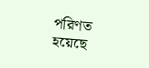পরিণত হয়েছে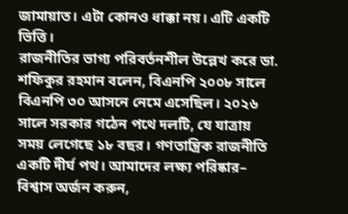জামায়াত। এটা কোনও ধাক্কা নয়। এটি একটি ভিত্তি।
রাজনীতির ভাগ্য পরিবর্তনশীল উল্লেখ করে ডা. শফিকুর রহমান বলেন, বিএনপি ২০০৮ সালে বিএনপি ৩০ আসনে নেমে এসেছিল। ২০২৬ সালে সরকার গঠেন পথে দলটি, যে যাত্রায় সময় লেগেছে ১৮ বছর। গণতান্ত্রিক রাজনীতি একটি দীর্ঘ পথ। আমাদের লক্ষ্য পরিষ্কার– বিশ্বাস অর্জন করুন,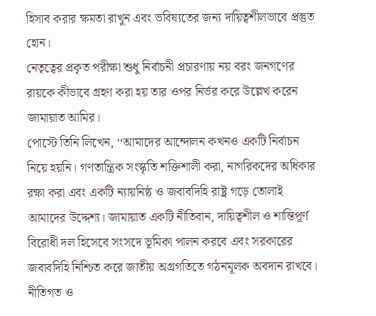হিসাব করার ক্ষমতা রাখুন এবং ভবিষ্যতের জন্য দায়িত্বশীলভাবে প্রস্তুত হোন।
নেতৃত্বের প্রকৃত পরীক্ষা শুধু নির্বাচনী প্রচারণায় নয় বরং জনগণের রায়কে কীভাবে গ্রহণ করা হয় তার ওপর নির্ভর করে উল্লেখ করেন জামায়াত আমির।
পোস্টে তিনি লিখেন, ‘‘আমাদের আন্দোলন কখনও একটি নির্বাচন নিয়ে হয়নি। গণতান্ত্রিক সংস্কৃতি শক্তিশালী করা, নাগরিকদের অধিকার রক্ষা করা এবং একটি ন্যায়নিষ্ঠ ও জবাবদিহি রাষ্ট্র গড়ে তোলাই আমাদের উদ্দেশ্য। জামায়াত একটি নীতিবান, দায়িত্বশীল ও শান্তিপূর্ণ বিরোধী দল হিসেবে সংসদে ভূমিকা পালন করবে এবং সরকারের জবাবদিহি নিশ্চিত করে জাতীয় অগ্রগতিতে গঠনমূলক অবদান রাখবে। নীতিগত ও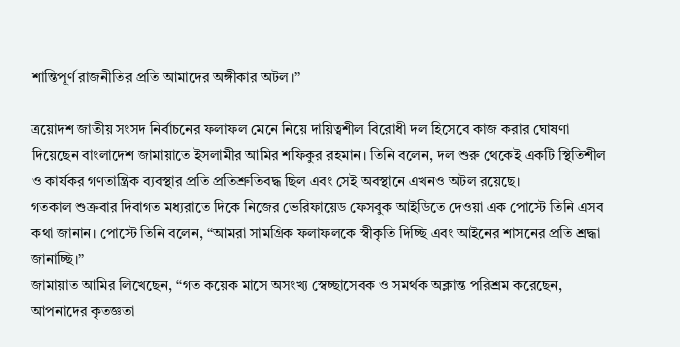শান্তিপূর্ণ রাজনীতির প্রতি আমাদের অঙ্গীকার অটল।’’

ত্রয়োদশ জাতীয় সংসদ নির্বাচনের ফলাফল মেনে নিয়ে দায়িত্বশীল বিরোধী দল হিসেবে কাজ করার ঘোষণা দিয়েছেন বাংলাদেশ জামায়াতে ইসলামীর আমির শফিকুর রহমান। তিনি বলেন, দল শুরু থেকেই একটি স্থিতিশীল ও কার্যকর গণতান্ত্রিক ব্যবস্থার প্রতি প্রতিশ্রুতিবদ্ধ ছিল এবং সেই অবস্থানে এখনও অটল রয়েছে।
গতকাল শুক্রবার দিবাগত মধ্যরাতে দিকে নিজের ভেরিফায়েড ফেসবুক আইডিতে দেওয়া এক পোস্টে তিনি এসব কথা জানান। পোস্টে তিনি বলেন, ‘‘আমরা সামগ্রিক ফলাফলকে স্বীকৃতি দিচ্ছি এবং আইনের শাসনের প্রতি শ্রদ্ধা জানাচ্ছি।’’
জামায়াত আমির লিখেছেন, ‘‘গত কয়েক মাসে অসংখ্য স্বেচ্ছাসেবক ও সমর্থক অক্লান্ত পরিশ্রম করেছেন, আপনাদের কৃতজ্ঞতা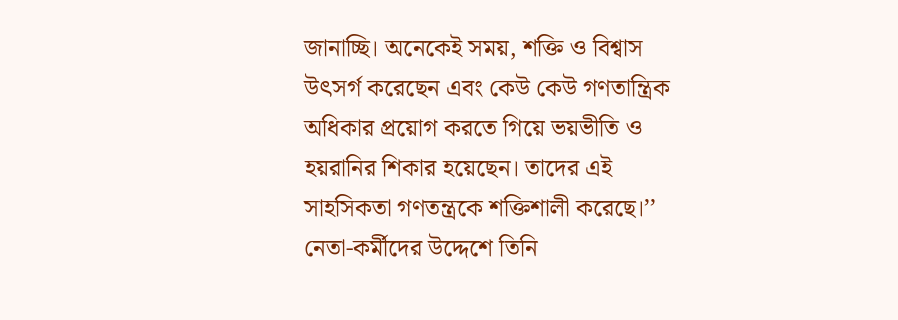জানাচ্ছি। অনেকেই সময়, শক্তি ও বিশ্বাস উৎসর্গ করেছেন এবং কেউ কেউ গণতান্ত্রিক অধিকার প্রয়োগ করতে গিয়ে ভয়ভীতি ও হয়রানির শিকার হয়েছেন। তাদের এই সাহসিকতা গণতন্ত্রকে শক্তিশালী করেছে।’’
নেতা-কর্মীদের উদ্দেশে তিনি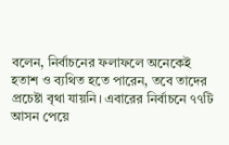বলেন, নির্বাচনের ফলাফলে অনেকেই হতাশ ও ব্যথিত হতে পারেন, তবে তাদের প্রচেষ্টা বৃথা যায়নি। এবারের নির্বাচনে ৭৭টি আসন পেয়ে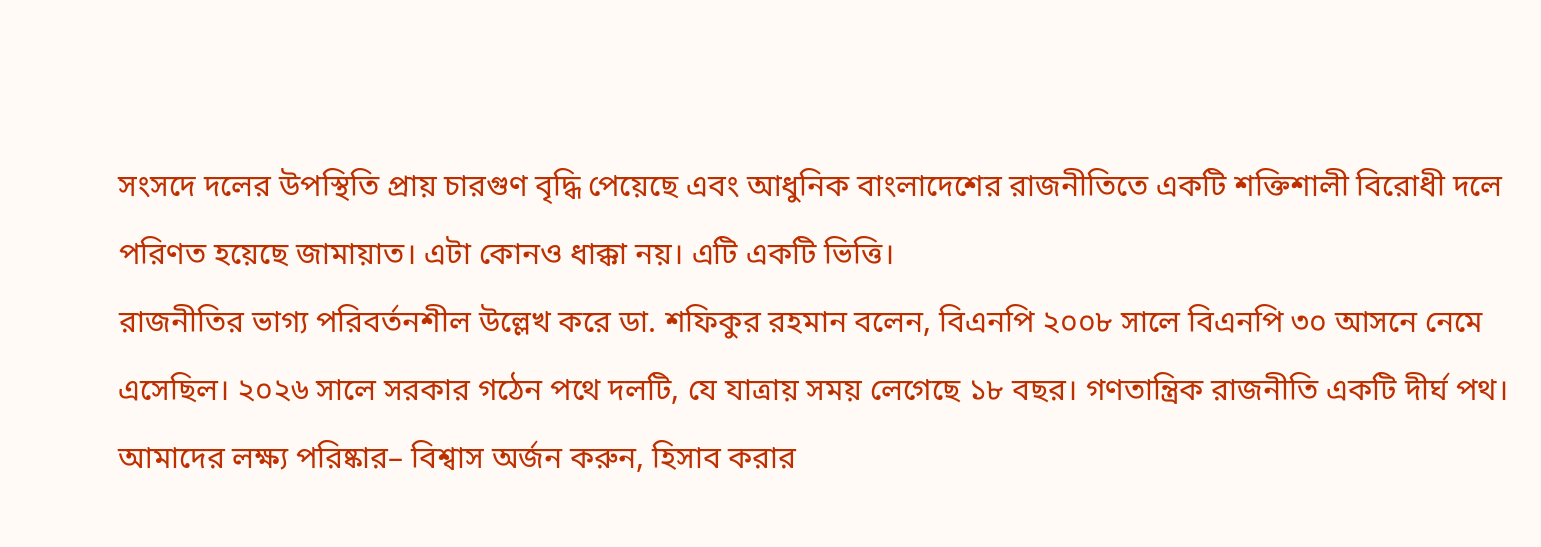সংসদে দলের উপস্থিতি প্রায় চারগুণ বৃদ্ধি পেয়েছে এবং আধুনিক বাংলাদেশের রাজনীতিতে একটি শক্তিশালী বিরোধী দলে পরিণত হয়েছে জামায়াত। এটা কোনও ধাক্কা নয়। এটি একটি ভিত্তি।
রাজনীতির ভাগ্য পরিবর্তনশীল উল্লেখ করে ডা. শফিকুর রহমান বলেন, বিএনপি ২০০৮ সালে বিএনপি ৩০ আসনে নেমে এসেছিল। ২০২৬ সালে সরকার গঠেন পথে দলটি, যে যাত্রায় সময় লেগেছে ১৮ বছর। গণতান্ত্রিক রাজনীতি একটি দীর্ঘ পথ। আমাদের লক্ষ্য পরিষ্কার– বিশ্বাস অর্জন করুন, হিসাব করার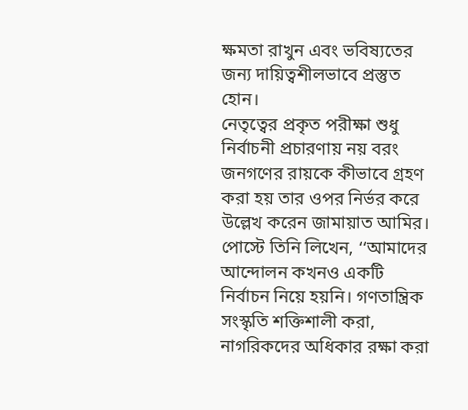ক্ষমতা রাখুন এবং ভবিষ্যতের জন্য দায়িত্বশীলভাবে প্রস্তুত হোন।
নেতৃত্বের প্রকৃত পরীক্ষা শুধু নির্বাচনী প্রচারণায় নয় বরং জনগণের রায়কে কীভাবে গ্রহণ করা হয় তার ওপর নির্ভর করে উল্লেখ করেন জামায়াত আমির।
পোস্টে তিনি লিখেন, ‘‘আমাদের আন্দোলন কখনও একটি নির্বাচন নিয়ে হয়নি। গণতান্ত্রিক সংস্কৃতি শক্তিশালী করা, নাগরিকদের অধিকার রক্ষা করা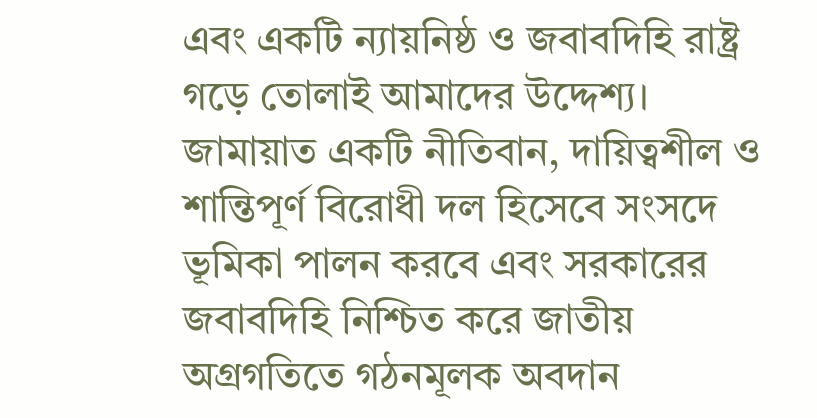এবং একটি ন্যায়নিষ্ঠ ও জবাবদিহি রাষ্ট্র গড়ে তোলাই আমাদের উদ্দেশ্য। জামায়াত একটি নীতিবান, দায়িত্বশীল ও শান্তিপূর্ণ বিরোধী দল হিসেবে সংসদে ভূমিকা পালন করবে এবং সরকারের জবাবদিহি নিশ্চিত করে জাতীয় অগ্রগতিতে গঠনমূলক অবদান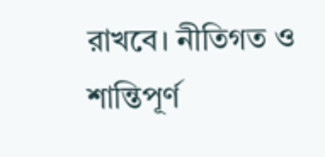রাখবে। নীতিগত ও শান্তিপূর্ণ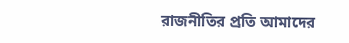রাজনীতির প্রতি আমাদের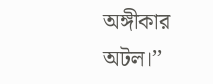অঙ্গীকার অটল।’’